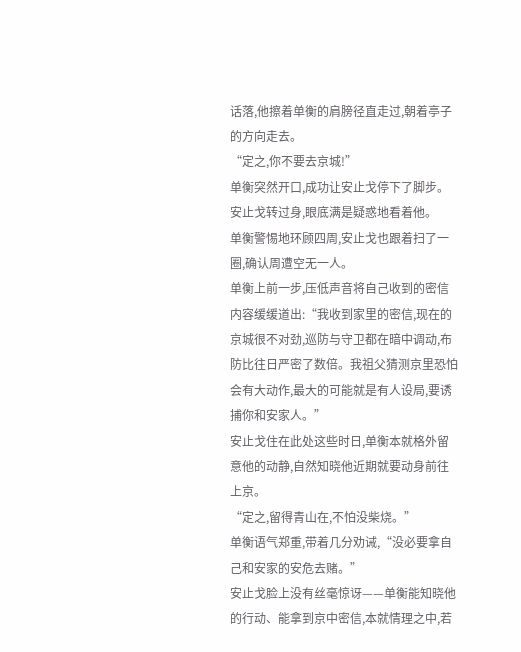话落,他擦着单衡的肩膀径直走过,朝着亭子的方向走去。
“定之,你不要去京城!”
单衡突然开口,成功让安止戈停下了脚步。
安止戈转过身,眼底满是疑惑地看着他。
单衡警惕地环顾四周,安止戈也跟着扫了一圈,确认周遭空无一人。
单衡上前一步,压低声音将自己收到的密信内容缓缓道出:“我收到家里的密信,现在的京城很不对劲,巡防与守卫都在暗中调动,布防比往日严密了数倍。我祖父猜测京里恐怕会有大动作,最大的可能就是有人设局,要诱捕你和安家人。”
安止戈住在此处这些时日,单衡本就格外留意他的动静,自然知晓他近期就要动身前往上京。
“定之,留得青山在,不怕没柴烧。”
单衡语气郑重,带着几分劝诫,“没必要拿自己和安家的安危去赌。”
安止戈脸上没有丝毫惊讶——单衡能知晓他的行动、能拿到京中密信,本就情理之中,若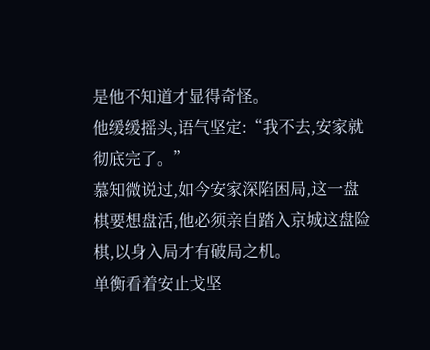是他不知道才显得奇怪。
他缓缓摇头,语气坚定:“我不去,安家就彻底完了。”
慕知微说过,如今安家深陷困局,这一盘棋要想盘活,他必须亲自踏入京城这盘险棋,以身入局才有破局之机。
单衡看着安止戈坚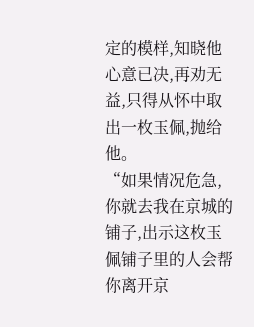定的模样,知晓他心意已决,再劝无益,只得从怀中取出一枚玉佩,抛给他。
“如果情况危急,你就去我在京城的铺子,出示这枚玉佩铺子里的人会帮你离开京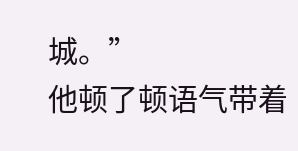城。”
他顿了顿语气带着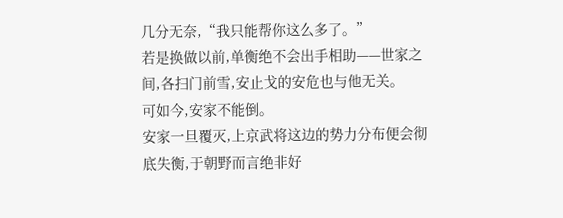几分无奈,“我只能帮你这么多了。”
若是换做以前,单衡绝不会出手相助——世家之间,各扫门前雪,安止戈的安危也与他无关。
可如今,安家不能倒。
安家一旦覆灭,上京武将这边的势力分布便会彻底失衡,于朝野而言绝非好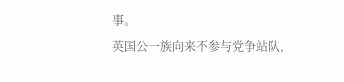事。
英国公一族向来不参与党争站队,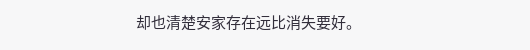却也清楚安家存在远比消失要好。